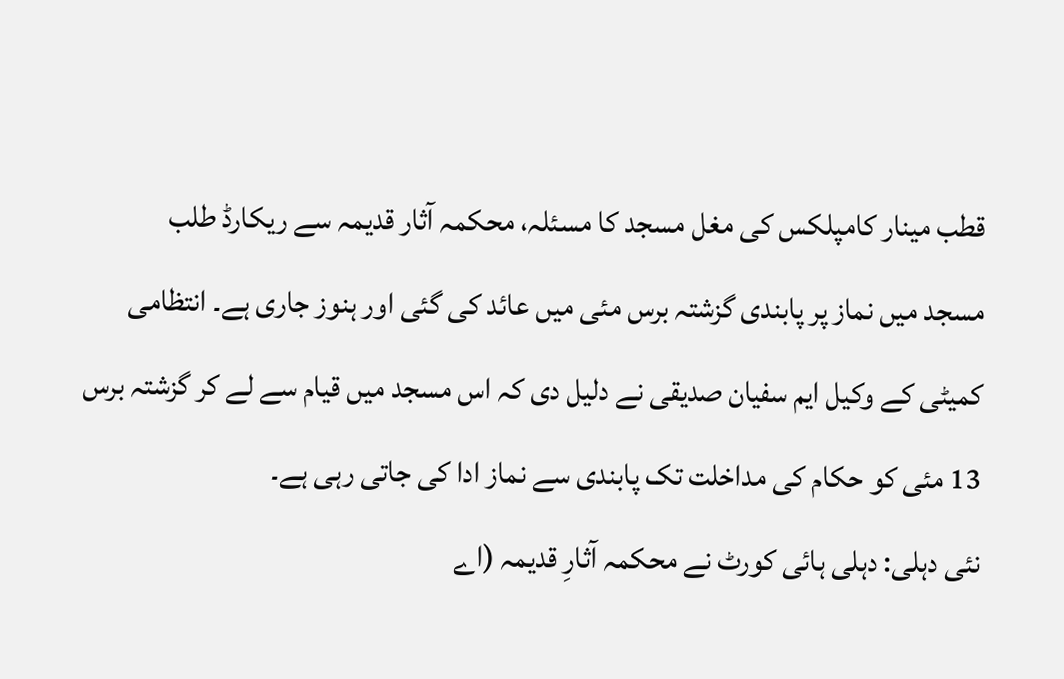قطب مینار کامپلکس کی مغل مسجد کا مسئلہ، محکمہ آثار قدیمہ سے ریکارڈ طلب
مسجد میں نماز پر پابندی گزشتہ برس مئی میں عائد کی گئی اور ہنوز جاری ہے۔ انتظامی کمیٹی کے وکیل ایم سفیان صدیقی نے دلیل دی کہ اس مسجد میں قیام سے لے کر گزشتہ برس 13 مئی کو حکام کی مداخلت تک پابندی سے نماز ادا کی جاتی رہی ہے۔
نئی دہلی: دہلی ہائی کورٹ نے محکمہ آثارِ قدیمہ (اے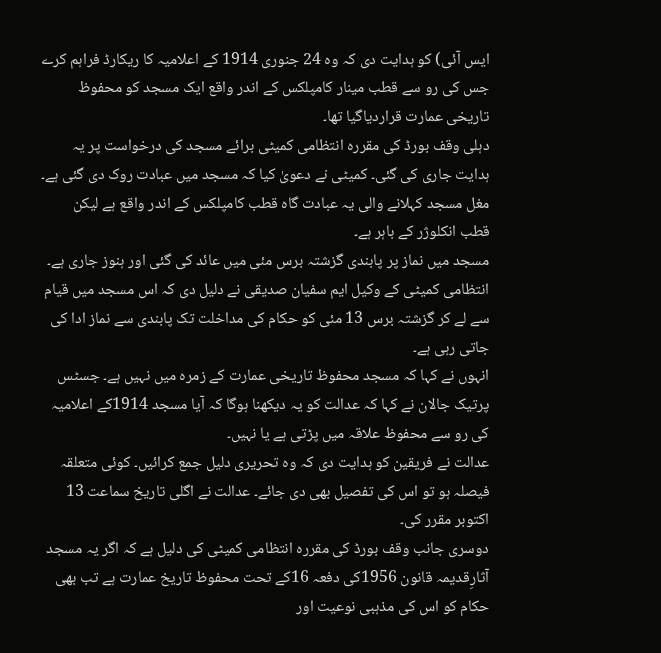ایس آئی) کو ہدایت دی کہ وہ 24 جنوری 1914 کے اعلامیہ کا ریکارڈ فراہم کرے جس کی رو سے قطب مینار کامپلکس کے اندر واقع ایک مسجد کو محفوظ تاریخی عمارت قراردیاگیا تھا۔
دہلی وقف بورڈ کی مقررہ انتظامی کمیٹی برائے مسجد کی درخواست پر یہ ہدایت جاری کی گئی۔ کمیٹی نے دعویٰ کیا کہ مسجد میں عبادت روک دی گئی ہے۔ مغل مسجد کہلانے والی یہ عبادت گاہ قطب کامپلکس کے اندر واقع ہے لیکن قطب انکلوژر کے باہر ہے۔
مسجد میں نماز پر پابندی گزشتہ برس مئی میں عائد کی گئی اور ہنوز جاری ہے۔ انتظامی کمیٹی کے وکیل ایم سفیان صدیقی نے دلیل دی کہ اس مسجد میں قیام سے لے کر گزشتہ برس 13 مئی کو حکام کی مداخلت تک پابندی سے نماز ادا کی جاتی رہی ہے۔
انہوں نے کہا کہ مسجد محفوظ تاریخی عمارت کے زمرہ میں نہیں ہے۔ جسٹس پرتیک جالان نے کہا کہ عدالت کو یہ دیکھنا ہوگا کہ آیا مسجد 1914کے اعلامیہ کی رو سے محفوظ علاقہ میں پڑتی ہے یا نہیں۔
عدالت نے فریقین کو ہدایت دی کہ وہ تحریری دلیل جمع کرائیں۔ کوئی متعلقہ فیصلہ ہو تو اس کی تفصیل بھی دی جائے۔ عدالت نے اگلی تاریخ سماعت 13 اکتوبر مقرر کی۔
دوسری جانب وقف بورڈ کی مقررہ انتظامی کمیٹی کی دلیل ہے کہ اگر یہ مسجد آثارِقدیمہ قانون 1956کی دفعہ 16کے تحت محفوظ تاریخ عمارت ہے تب بھی حکام کو اس کی مذہبی نوعیت اور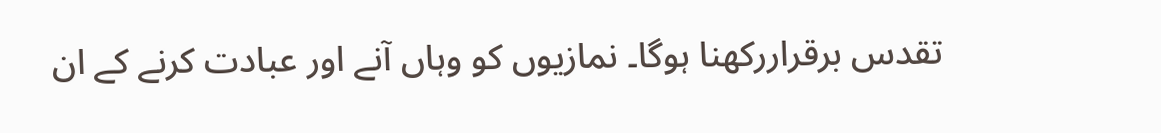تقدس برقراررکھنا ہوگا۔ نمازیوں کو وہاں آنے اور عبادت کرنے کے ان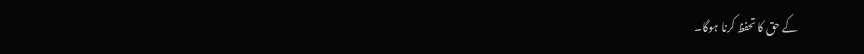کے حق کا تحفظ کرنا ہوگا۔